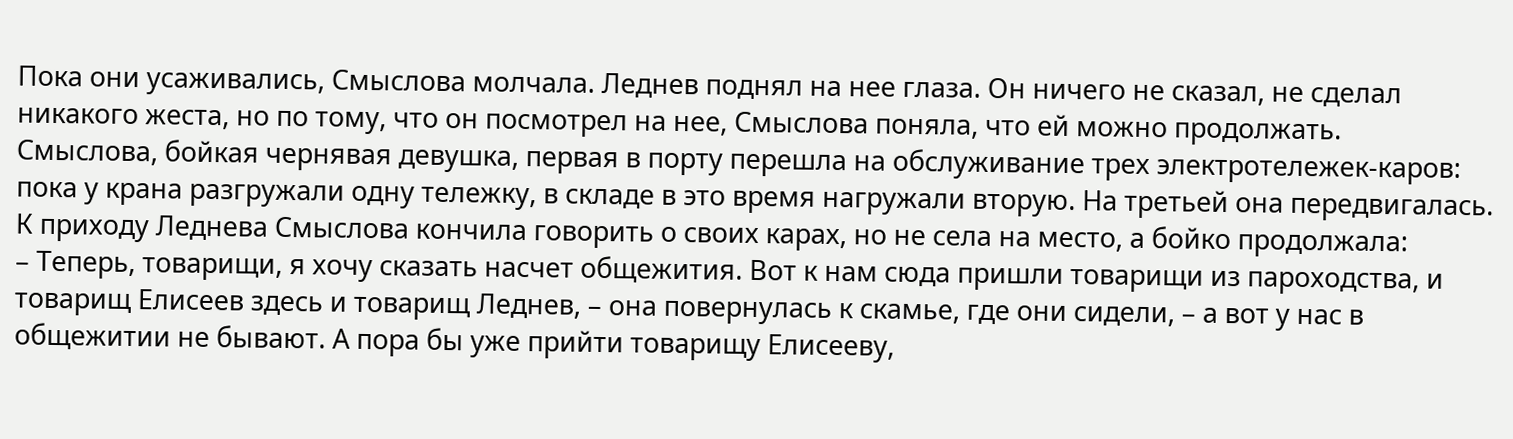Пока они усаживались, Смыслова молчала. Леднев поднял на нее глаза. Он ничего не сказал, не сделал никакого жеста, но по тому, что он посмотрел на нее, Смыслова поняла, что ей можно продолжать.
Смыслова, бойкая чернявая девушка, первая в порту перешла на обслуживание трех электротележек-каров: пока у крана разгружали одну тележку, в складе в это время нагружали вторую. На третьей она передвигалась.
К приходу Леднева Смыслова кончила говорить о своих карах, но не села на место, а бойко продолжала:
– Теперь, товарищи, я хочу сказать насчет общежития. Вот к нам сюда пришли товарищи из пароходства, и товарищ Елисеев здесь и товарищ Леднев, – она повернулась к скамье, где они сидели, – а вот у нас в общежитии не бывают. А пора бы уже прийти товарищу Елисееву,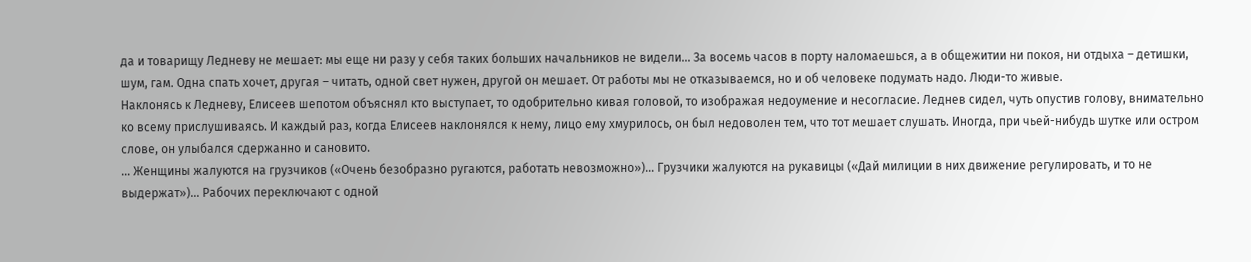да и товарищу Ледневу не мешает: мы еще ни разу у себя таких больших начальников не видели… За восемь часов в порту наломаешься, а в общежитии ни покоя, ни отдыха – детишки, шум, гам. Одна спать хочет, другая – читать, одной свет нужен, другой он мешает. От работы мы не отказываемся, но и об человеке подумать надо. Люди-то живые.
Наклонясь к Ледневу, Елисеев шепотом объяснял кто выступает, то одобрительно кивая головой, то изображая недоумение и несогласие. Леднев сидел, чуть опустив голову, внимательно ко всему прислушиваясь. И каждый раз, когда Елисеев наклонялся к нему, лицо ему хмурилось, он был недоволен тем, что тот мешает слушать. Иногда, при чьей-нибудь шутке или остром слове, он улыбался сдержанно и сановито.
… Женщины жалуются на грузчиков («Очень безобразно ругаются, работать невозможно»)… Грузчики жалуются на рукавицы («Дай милиции в них движение регулировать, и то не выдержат»)… Рабочих переключают с одной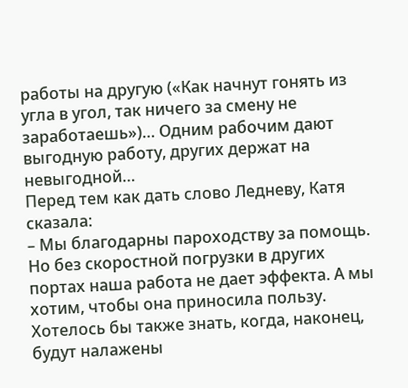работы на другую («Как начнут гонять из угла в угол, так ничего за смену не заработаешь»)… Одним рабочим дают выгодную работу, других держат на невыгодной…
Перед тем как дать слово Ледневу, Катя сказала:
– Мы благодарны пароходству за помощь. Но без скоростной погрузки в других портах наша работа не дает эффекта. А мы хотим, чтобы она приносила пользу. Хотелось бы также знать, когда, наконец, будут налажены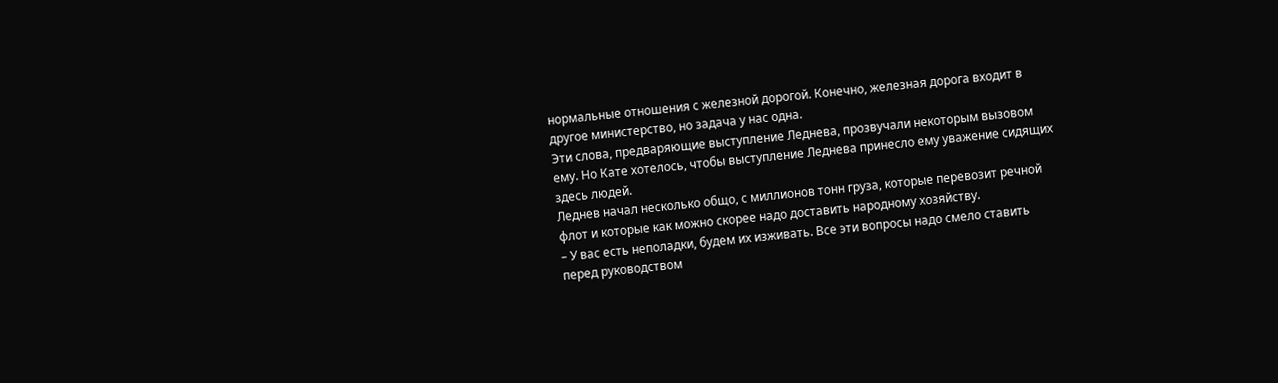нормальные отношения с железной дорогой. Конечно, железная дорога входит в другое министерство, но задача у нас одна.
Эти слова, предваряющие выступление Леднева, прозвучали некоторым вызовом ему. Но Кате хотелось, чтобы выступление Леднева принесло ему уважение сидящих здесь людей.
Леднев начал несколько общо, с миллионов тонн груза, которые перевозит речной флот и которые как можно скорее надо доставить народному хозяйству.
– У вас есть неполадки, будем их изживать. Все эти вопросы надо смело ставить перед руководством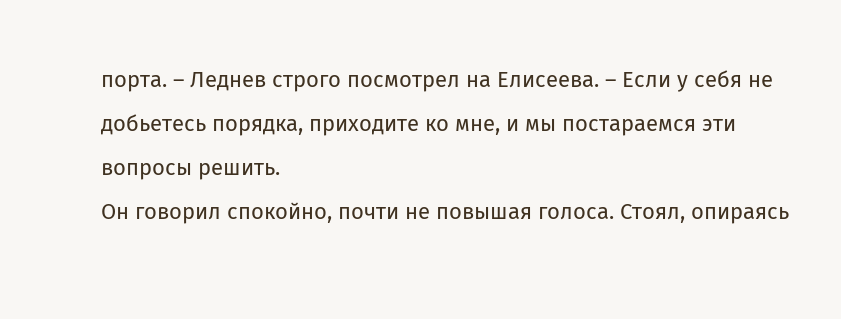порта. – Леднев строго посмотрел на Елисеева. – Если у себя не добьетесь порядка, приходите ко мне, и мы постараемся эти вопросы решить.
Он говорил спокойно, почти не повышая голоса. Стоял, опираясь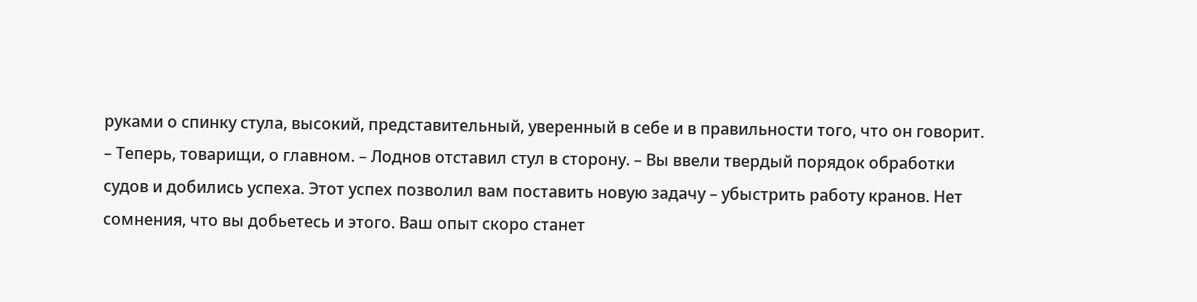руками о спинку стула, высокий, представительный, уверенный в себе и в правильности того, что он говорит.
– Теперь, товарищи, о главном. – Лоднов отставил стул в сторону. – Вы ввели твердый порядок обработки судов и добились успеха. Этот успех позволил вам поставить новую задачу – убыстрить работу кранов. Нет сомнения, что вы добьетесь и этого. Ваш опыт скоро станет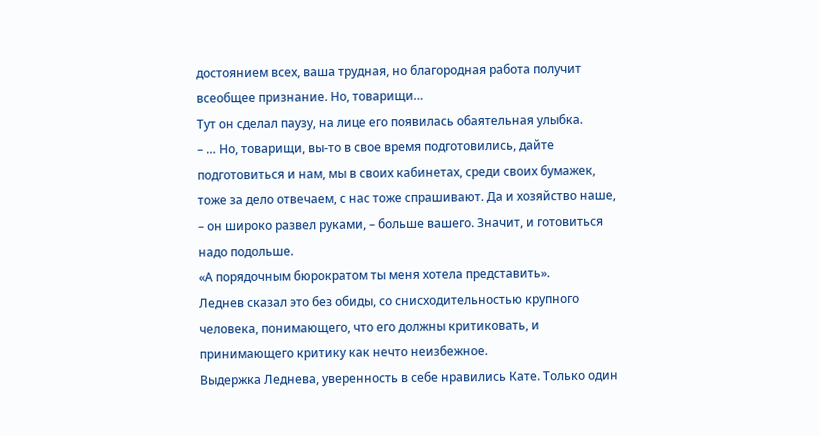достоянием всех, ваша трудная, но благородная работа получит всеобщее признание. Но, товарищи…
Тут он сделал паузу, на лице его появилась обаятельная улыбка.
– … Но, товарищи, вы-то в свое время подготовились, дайте подготовиться и нам, мы в своих кабинетах, среди своих бумажек, тоже за дело отвечаем, с нас тоже спрашивают. Да и хозяйство наше, – он широко развел руками, – больше вашего. Значит, и готовиться надо подольше.
«А порядочным бюрократом ты меня хотела представить».
Леднев сказал это без обиды, со снисходительностью крупного человека, понимающего, что его должны критиковать, и принимающего критику как нечто неизбежное.
Выдержка Леднева, уверенность в себе нравились Кате. Только один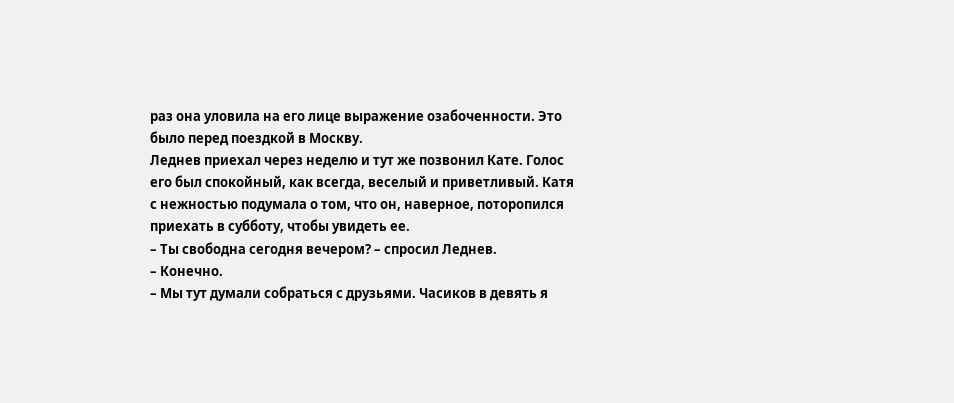раз она уловила на его лице выражение озабоченности. Это было перед поездкой в Москву.
Леднев приехал через неделю и тут же позвонил Кате. Голос его был спокойный, как всегда, веселый и приветливый. Катя с нежностью подумала о том, что он, наверное, поторопился приехать в субботу, чтобы увидеть ее.
– Ты свободна сегодня вечером? – спросил Леднев.
– Конечно.
– Мы тут думали собраться с друзьями. Часиков в девять я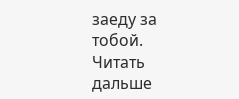заеду за тобой.
Читать дальше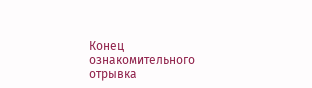Конец ознакомительного отрывка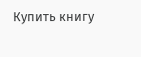Купить книгу